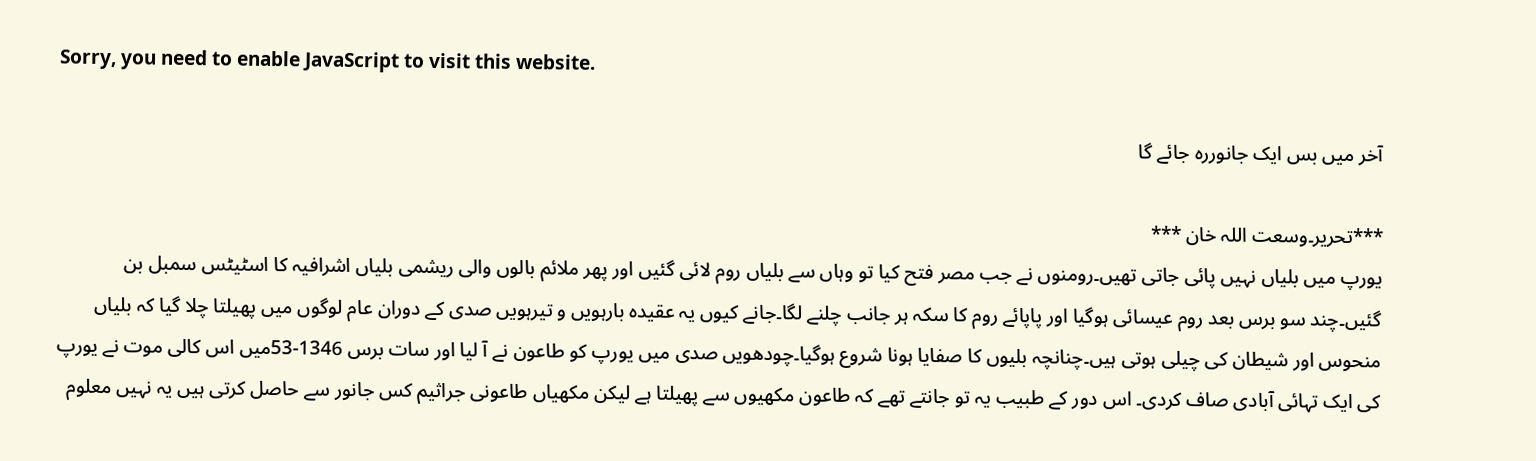Sorry, you need to enable JavaScript to visit this website.

آخر میں بس ایک جانوررہ جائے گا

***تحریر۔وسعت اللہ خان ***
یورپ میں بلیاں نہیں پائی جاتی تھیں۔رومنوں نے جب مصر فتح کیا تو وہاں سے بلیاں روم لائی گئیں اور پھر ملائم بالوں والی ریشمی بلیاں اشرافیہ کا اسٹیٹس سمبل بن گئیں۔چند سو برس بعد روم عیسائی ہوگیا اور پاپائے روم کا سکہ ہر جانب چلنے لگا۔جانے کیوں یہ عقیدہ بارہویں و تیرہویں صدی کے دوران عام لوگوں میں پھیلتا چلا گیا کہ بلیاں منحوس اور شیطان کی چیلی ہوتی ہیں۔چنانچہ بلیوں کا صفایا ہونا شروع ہوگیا۔چودھویں صدی میں یورپ کو طاعون نے آ لیا اور سات برس 1346-53میں اس کالی موت نے یورپ کی ایک تہائی آبادی صاف کردی۔ اس دور کے طبیب یہ تو جانتے تھے کہ طاعون مکھیوں سے پھیلتا ہے لیکن مکھیاں طاعونی جراثیم کس جانور سے حاصل کرتی ہیں یہ نہیں معلوم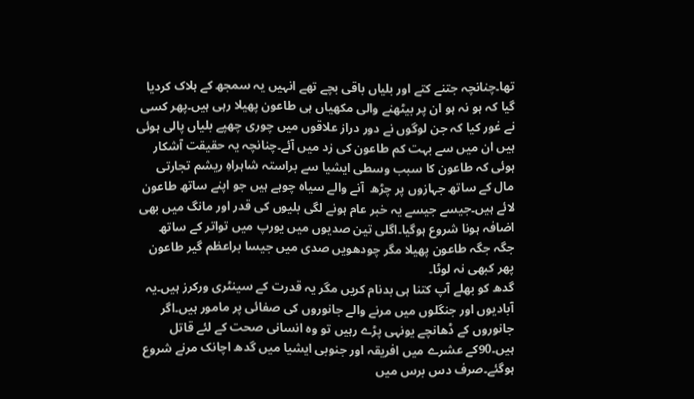تھا۔چنانچہ جتنے کتے اور بلیاں باقی بچے تھے انہیں یہ سمجھ کے ہلاک کردیا گیا کہ ہو نہ ہو ان پر بیٹھنے والی مکھیاں ہی طاعون پھیلا رہی ہیں۔پھر کسی نے غور کیا کہ جن لوگوں نے دور دراز علاقوں میں چوری چھپے بلیاں پالی ہوئی ہیں ان میں سے بہت کم طاعون کی زد میں آئے۔چنانچہ یہ حقیقت آشکار ہوئی کہ طاعون کا سبب وسطی ایشیا سے براستہ شاہراہِ ریشم تجارتی مال کے ساتھ جہازوں پر چڑھ  آنے والے سیاہ چوہے ہیں جو اپنے ساتھ طاعون لائے ہیں۔جیسے جیسے یہ خبر عام ہونے لگی بلیوں کی قدر اور مانگ میں بھی اضافہ ہونا شروع ہوگیا۔اگلی تین صدیوں میں یورپ میں تواتر کے ساتھ جگہ جگہ طاعون پھیلا مگر چودھویں صدی میں جیسا براعظم گیر طاعون  پھر کبھی نہ لوٹا۔
گدھ کو بھلے آپ کتنا ہی بدنام کریں مگر یہ قدرت کے سینٹری ورکرز ہیں۔یہ آبادیوں اور جنگلوں میں مرنے والے جانوروں کی صفائی پر مامور ہیں۔اگر جانوروں کے ڈھانچے یونہی پڑے رہیں تو وہ انسانی صحت کے لئے قاتل ہیں۔90کے عشرے میں افریقہ اور جنوبی ایشیا میں گدھ اچانک مرنے شروع ہوگئے۔صرف دس برس میں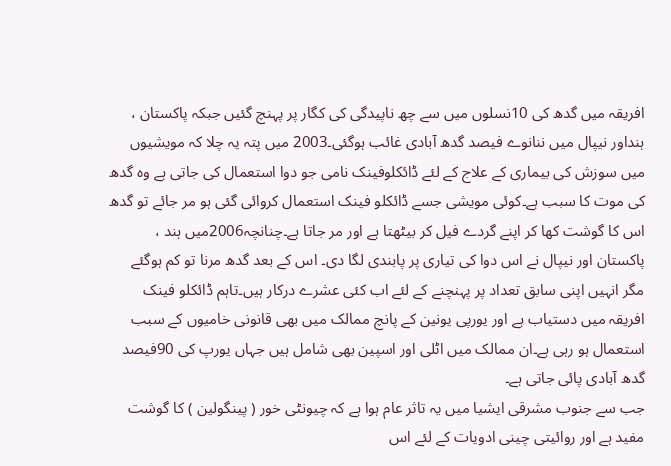افریقہ میں گدھ کی 10نسلوں میں سے چھ ناپیدگی کی کگار پر پہنچ گئیں جبکہ پاکستان ، ہنداور نیپال میں ننانوے فیصد گدھ آبادی غائب ہوگئی۔2003 میں پتہ یہ چلا کہ مویشیوں میں سوزش کی بیماری کے علاج کے لئے ڈائکلوفینک نامی جو دوا استعمال کی جاتی ہے وہ گدھ کی موت کا سبب ہے۔کوئی مویشی جسے ڈائکلو فینک استعمال کروائی گئی ہو مر جائے تو گدھ اس کا گوشت کھا کر اپنے گردے فیل کر بیٹھتا ہے اور مر جاتا ہے۔چنانچہ2006میں ہند ، پاکستان اور نیپال نے اس دوا کی تیاری پر پابندی لگا دی۔ اس کے بعد گدھ مرنا تو کم ہوگئے مگر انہیں اپنی سابق تعداد پر پہنچنے کے لئے اب کئی عشرے درکار ہیں۔تاہم ڈائکلو فینک افریقہ میں دستیاب ہے اور یورپی یونین کے پانچ ممالک میں بھی قانونی خامیوں کے سبب استعمال ہو رہی ہے۔ان ممالک میں اٹلی اور اسپین بھی شامل ہیں جہاں یورپ کی 90فیصد گدھ آبادی پائی جاتی ہے۔
جب سے جنوب مشرقی ایشیا میں یہ تاثر عام ہوا ہے کہ چیونٹی خور ( پینگولین ) کا گوشت مفید ہے اور روائیتی چینی ادویات کے لئے اس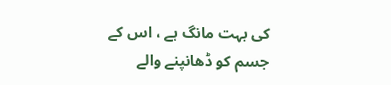کی بہت مانگ ہے ، اس کے جسم کو ڈھانپنے والے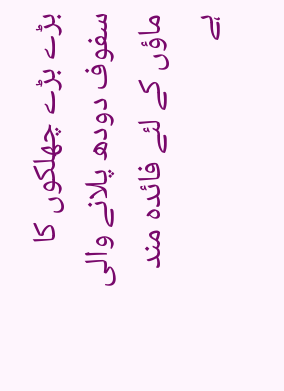بڑے بڑے چھلکوں کا سفوف دودھ پلانے والی ماؤں کے لئے فائدہ مند ہے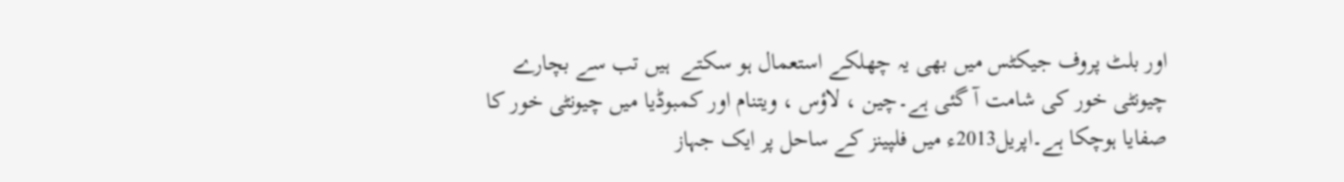اور بلٹ پروف جیکٹس میں بھی یہ چھلکے استعمال ہو سکتے  ہیں تب سے بچارے چیونٹی خور کی شامت آ گئی ہے۔چین ، لاؤس ، ویتنام اور کمبوڈیا میں چیونٹی خور کا صفایا ہوچکا ہے۔اپریل2013ء میں فلپینز کے ساحل پر ایک جہاز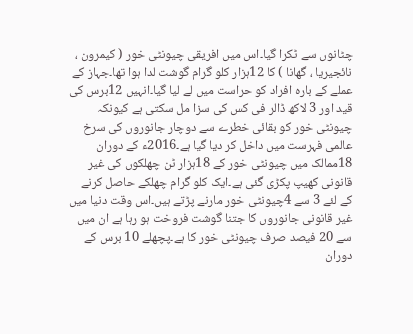چٹانوں سے ٹکرا گیا۔اس میں افریقی چیونٹی خور ( کیمرون ، نائجیریا ، گھانا ) کا 12ہزار کلو گرام گوشت لدا ہوا تھا۔جہاز کے عملے کے بارہ افراد کو حراست میں لے لیا گیا۔انہیں 12برس کی قید اور 3 لاکھ ڈالر فی کس کی سزا مل سکتی ہے کیونکہ چیونٹی خور کو بقائی خطرے سے دوچار جانوروں کی سرخ عالمی فہرست میں داخل کر دیا گیا ہے۔2016ء کے دوران 18ممالک میں چیونٹی خور کے 18ہزار ٹن چھلکوں کی غیر قانونی کھیپ پکڑی گئی ہے۔ایک کلو گرام چھلکے حاصل کرنے کے لئے 3 سے 4چیونٹی خور مارنے پڑتے ہیں۔اس وقت دنیا میں غیر قانونی جانوروں کا جتنا گوشت فروخت ہو رہا ہے ان میں سے 20 فیصد صرف چیونٹی خور کا ہے۔پچھلے 10 برس کے دوران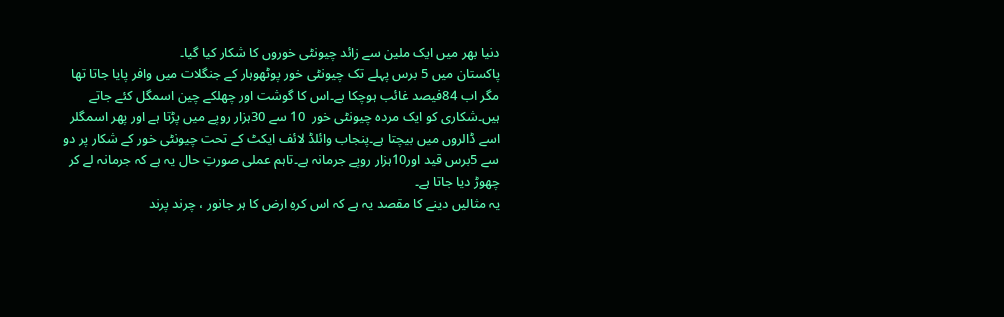دنیا بھر میں ایک ملین سے زائد چیونٹی خوروں کا شکار کیا گیا۔
پاکستان میں 5 برس پہلے تک چیونٹی خور پوٹھوہار کے جنگلات میں وافر پایا جاتا تھا مگر اب 84فیصد غائب ہوچکا ہے۔اس کا گوشت اور چھلکے چین اسمگل کئے جاتے ہیں۔شکاری کو ایک مردہ چیونٹی خور  10 سے 30ہزار روپے میں پڑتا ہے اور پھر اسمگلر اسے ڈالروں میں بیچتا ہے۔پنجاب وائلڈ لائف ایکٹ کے تحت چیونٹی خور کے شکار پر دو سے 5برس قید اور10ہزار روپے جرمانہ ہے۔تاہم عملی صورتِ حال یہ ہے کہ جرمانہ لے کر چھوڑ دیا جاتا ہے۔
یہ مثالیں دینے کا مقصد یہ ہے کہ اس کرہِ ارض کا ہر جانور ، چرند پرند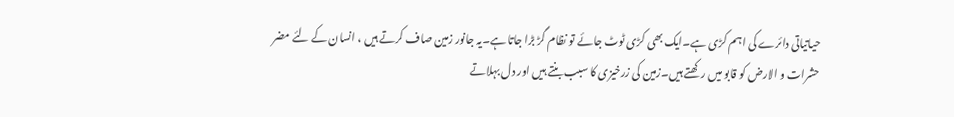حیاتیاتی دائرے کی اہم کڑی ہے۔ایک بھی کڑی ٹوٹ جائے تو نظام گڑ بڑا جاتا ہے۔یہ جانور زمین صاف کرتے ہیں ، انسان کے لئے مضر حشرات و الارض کو قابو میں رکھتے ہیں۔زمین کی زرخیزی کا سبب بنتے ہیں اور دل بہلاتے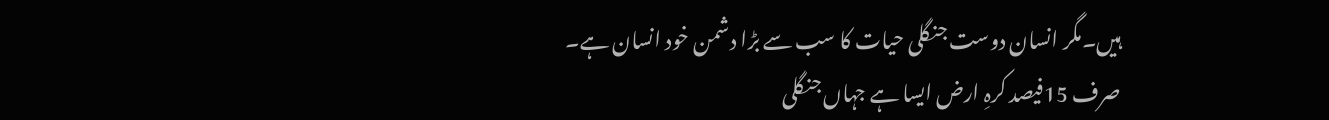ہیں۔مگر انسان دوست جنگلی حیات کا سب سے بڑا دشمن خود انسان ہے۔
صرف 15فیصد کرہِ ارض ایسا ہے جہاں جنگلی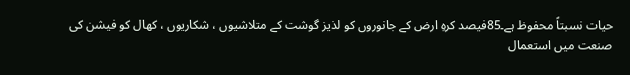حیات نسبتاً محفوظ ہے۔85فیصد کرہِ ارض کے جانوروں کو لذیز گوشت کے متلاشیوں ، شکاریوں ، کھال کو فیشن کی صنعت میں استعمال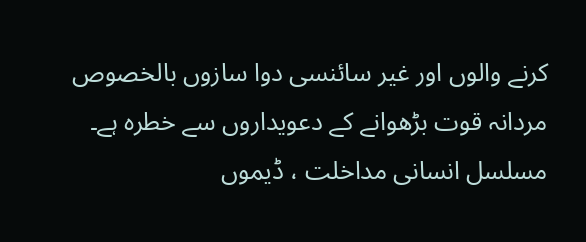کرنے والوں اور غیر سائنسی دوا سازوں بالخصوص مردانہ قوت بڑھوانے کے دعویداروں سے خطرہ ہے۔ مسلسل انسانی مداخلت ، ڈیموں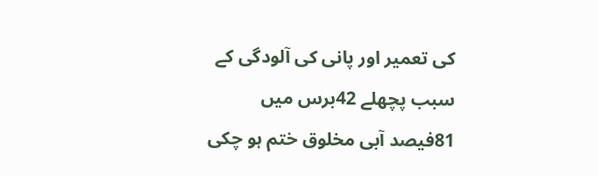کی تعمیر اور پانی کی آلودگی کے سبب پچھلے 42برس میں 81فیصد آبی مخلوق ختم ہو چکی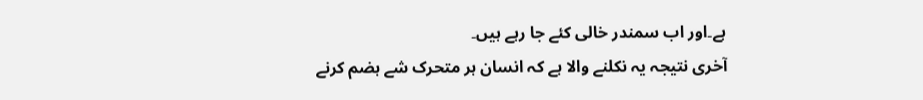ہے۔اور اب سمندر خالی کئے جا رہے ہیں۔
آخری نتیجہ یہ نکلنے والا ہے کہ انسان ہر متحرک شے ہضم کرنے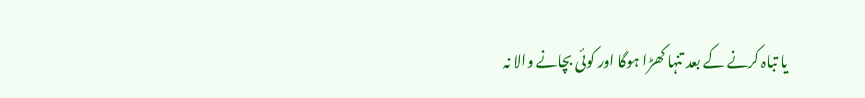یا تباہ کرنے کے بعد تنہا کھڑا ہوگا اور کوئی بچانے والا نہ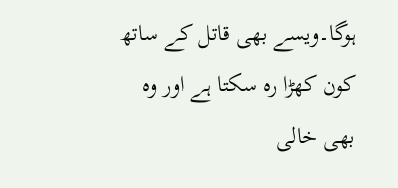ہوگا۔ویسے بھی قاتل کے ساتھ کون کھڑا رہ سکتا ہے اور وہ بھی خالی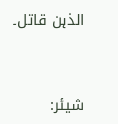الذہن قاتل۔


شیئر: